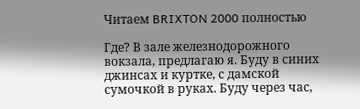Читаем BRIXTON 2000 полностью

Где? В зале железнодорожного вокзала, предлагаю я. Буду в синих джинсах и куртке, с дамской сумочкой в руках. Буду через час,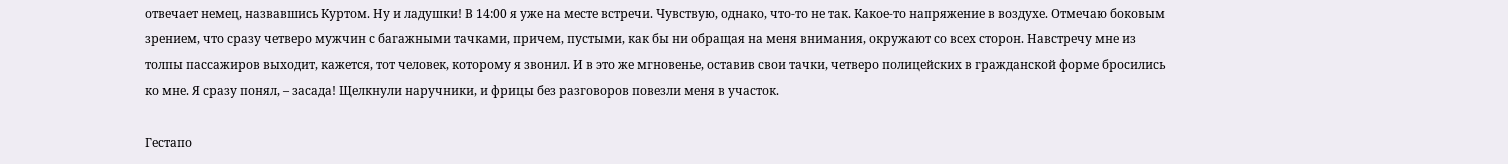отвечает немец, назвавшись Куртом. Ну и ладушки! В 14:00 я уже на месте встречи. Чувствую, однако, что-то не так. Какое-то напряжение в воздухе. Отмечаю боковым зрением, что сразу четверо мужчин с багажными тачками, причем, пустыми, как бы ни обращая на меня внимания, окружают со всех сторон. Навстречу мне из толпы пассажиров выходит, кажется, тот человек, которому я звонил. И в это же мгновенье, оставив свои тачки, четверо полицейских в гражданской форме бросились ко мне. Я сразу понял, – засада! Щелкнули наручники, и фрицы без разговоров повезли меня в участок.

Гестапо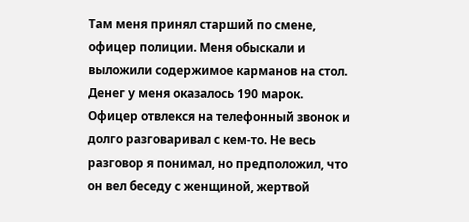Там меня принял старший по смене, офицер полиции. Меня обыскали и выложили содержимое карманов на стол. Денег у меня оказалось 190 марок. Офицер отвлекся на телефонный звонок и долго разговаривал с кем-то. Не весь разговор я понимал, но предположил, что он вел беседу с женщиной, жертвой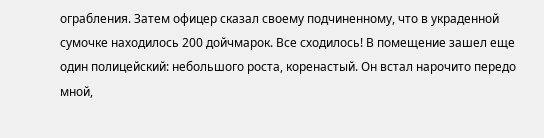ограбления. Затем офицер сказал своему подчиненному, что в украденной сумочке находилось 200 дойчмарок. Все сходилось! В помещение зашел еще один полицейский: небольшого роста, коренастый. Он встал нарочито передо мной,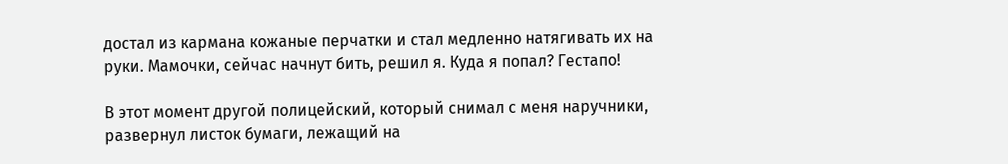достал из кармана кожаные перчатки и стал медленно натягивать их на руки. Мамочки, сейчас начнут бить, решил я. Куда я попал? Гестапо!

В этот момент другой полицейский, который снимал с меня наручники, развернул листок бумаги, лежащий на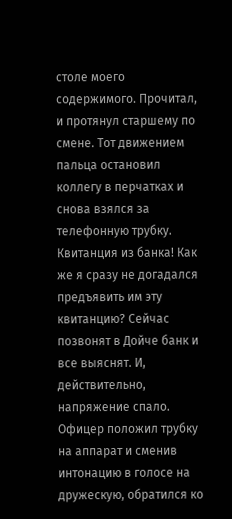столе моего содержимого. Прочитал, и протянул старшему по смене. Тот движением пальца остановил коллегу в перчатках и снова взялся за телефонную трубку. Квитанция из банка! Как же я сразу не догадался предъявить им эту квитанцию? Сейчас позвонят в Дойче банк и все выяснят. И, действительно, напряжение спало. Офицер положил трубку на аппарат и сменив интонацию в голосе на дружескую, обратился ко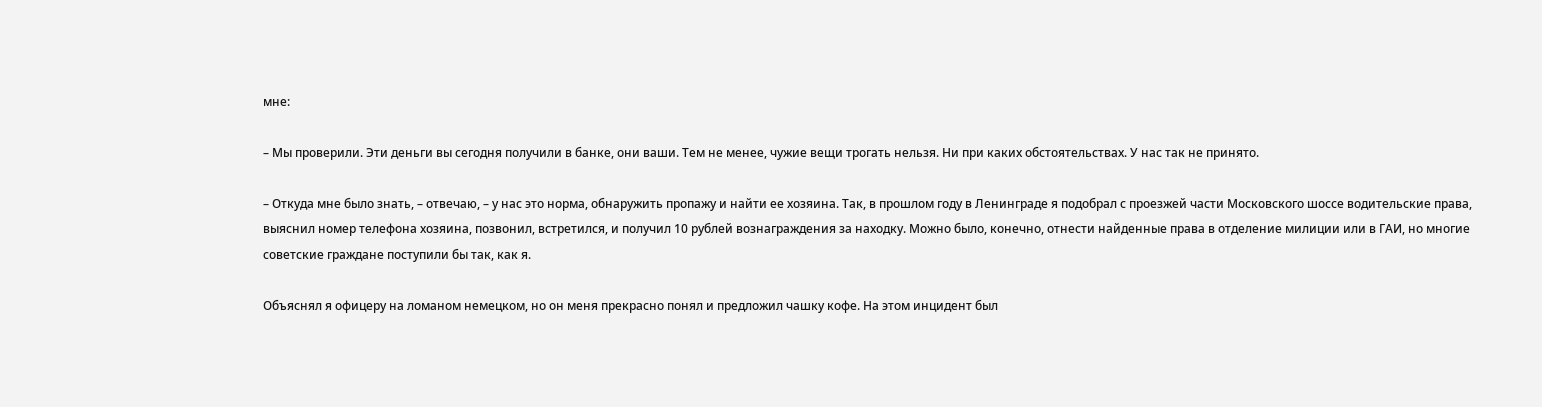мне:

– Мы проверили. Эти деньги вы сегодня получили в банке, они ваши. Тем не менее, чужие вещи трогать нельзя. Ни при каких обстоятельствах. У нас так не принято.

– Откуда мне было знать, – отвечаю, – у нас это норма, обнаружить пропажу и найти ее хозяина. Так, в прошлом году в Ленинграде я подобрал с проезжей части Московского шоссе водительские права, выяснил номер телефона хозяина, позвонил, встретился, и получил 10 рублей вознаграждения за находку. Можно было, конечно, отнести найденные права в отделение милиции или в ГАИ, но многие советские граждане поступили бы так, как я.

Объяснял я офицеру на ломаном немецком, но он меня прекрасно понял и предложил чашку кофе. На этом инцидент был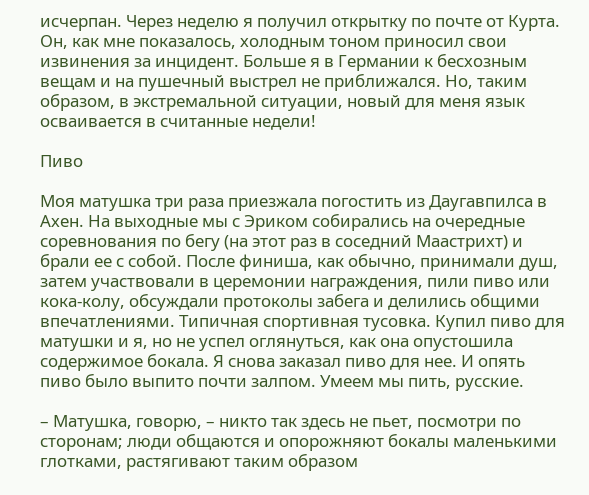исчерпан. Через неделю я получил открытку по почте от Курта. Он, как мне показалось, холодным тоном приносил свои извинения за инцидент. Больше я в Германии к бесхозным вещам и на пушечный выстрел не приближался. Но, таким образом, в экстремальной ситуации, новый для меня язык осваивается в считанные недели!

Пиво

Моя матушка три раза приезжала погостить из Даугавпилса в Ахен. На выходные мы с Эриком собирались на очередные соревнования по бегу (на этот раз в соседний Маастрихт) и брали ее с собой. После финиша, как обычно, принимали душ, затем участвовали в церемонии награждения, пили пиво или кока-колу, обсуждали протоколы забега и делились общими впечатлениями. Типичная спортивная тусовка. Купил пиво для матушки и я, но не успел оглянуться, как она опустошила содержимое бокала. Я снова заказал пиво для нее. И опять пиво было выпито почти залпом. Умеем мы пить, русские.

– Матушка, говорю, – никто так здесь не пьет, посмотри по сторонам; люди общаются и опорожняют бокалы маленькими глотками, растягивают таким образом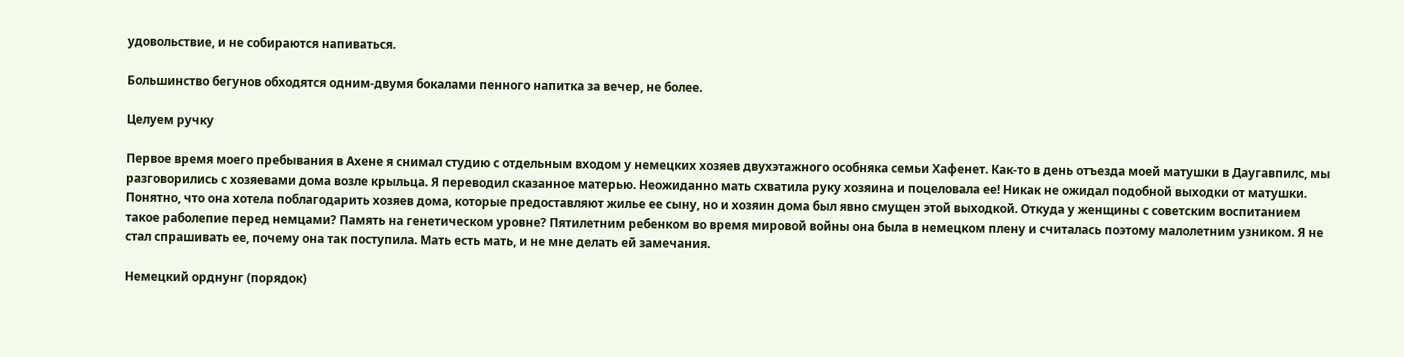удовольствие, и не собираются напиваться.

Большинство бегунов обходятся одним-двумя бокалами пенного напитка за вечер, не более.

Целуем ручку

Первое время моего пребывания в Ахене я снимал студию с отдельным входом у немецких хозяев двухэтажного особняка семьи Хафенет. Как-то в день отъезда моей матушки в Даугавпилс, мы разговорились с хозяевами дома возле крыльца. Я переводил сказанное матерью. Неожиданно мать схватила руку хозяина и поцеловала ее! Никак не ожидал подобной выходки от матушки. Понятно, что она хотела поблагодарить хозяев дома, которые предоставляют жилье ее сыну, но и хозяин дома был явно смущен этой выходкой. Откуда у женщины с советским воспитанием такое раболепие перед немцами? Память на генетическом уровне? Пятилетним ребенком во время мировой войны она была в немецком плену и считалась поэтому малолетним узником. Я не стал спрашивать ее, почему она так поступила. Мать есть мать, и не мне делать ей замечания.

Немецкий орднунг (порядок)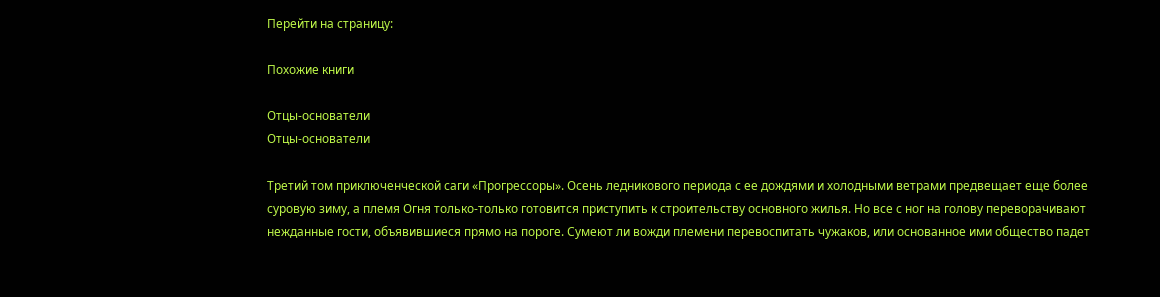Перейти на страницу:

Похожие книги

Отцы-основатели
Отцы-основатели

Третий том приключенческой саги «Прогрессоры». Осень ледникового периода с ее дождями и холодными ветрами предвещает еще более суровую зиму, а племя Огня только-только готовится приступить к строительству основного жилья. Но все с ног на голову переворачивают нежданные гости, объявившиеся прямо на пороге. Сумеют ли вожди племени перевоспитать чужаков, или основанное ими общество падет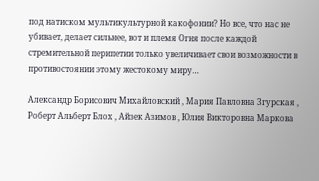под натиском мультикультурной какофонии? Но все, что нас не убивает, делает сильнее, вот и племя Огня после каждой стремительной перипетии только увеличивает свои возможности в противостоянии этому жестокому миру…

Александр Борисович Михайловский , Мария Павловна Згурская , Роберт Альберт Блох , Айзек Азимов , Юлия Викторовна Маркова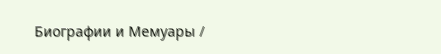Биографии и Мемуары /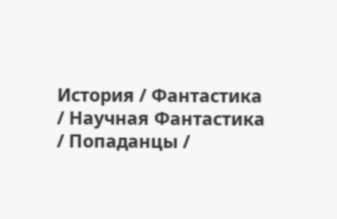История / Фантастика / Научная Фантастика / Попаданцы /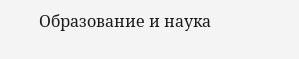Образование и наука